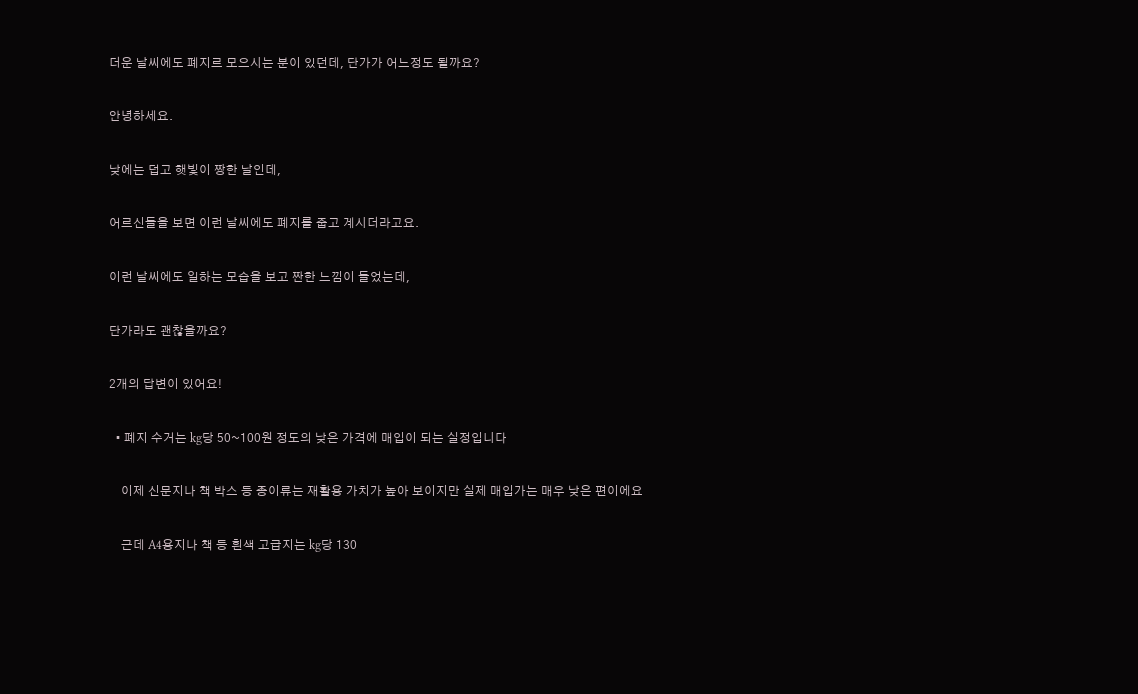더운 날씨에도 폐지르 모으시는 분이 있던데, 단가가 어느정도 될까요?

안녕하세요.

낮에는 덥고 햇빛이 짱한 날인데,

어르신들을 보면 이런 날씨에도 폐지를 줍고 계시더라고요.

이런 날씨에도 일하는 모습을 보고 짠한 느낌이 들었는데,

단가라도 괜찮을까요?

2개의 답변이 있어요!

  • 폐지 수거는 kg당 50~100원 정도의 낮은 가격에 매입이 되는 실정입니다

    이제 신문지나 책 박스 등 종이류는 재활용 가치가 높아 보이지만 실제 매입가는 매우 낮은 편이에요

    근데 A4용지나 책 등 흰색 고급지는 kg당 130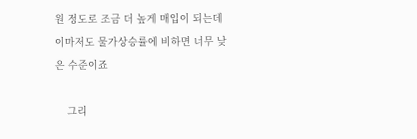원 정도로 조금 더 높게 매입이 되는데 이마저도 물가상승률에 비하면 너무 낮은 수준이죠

    그리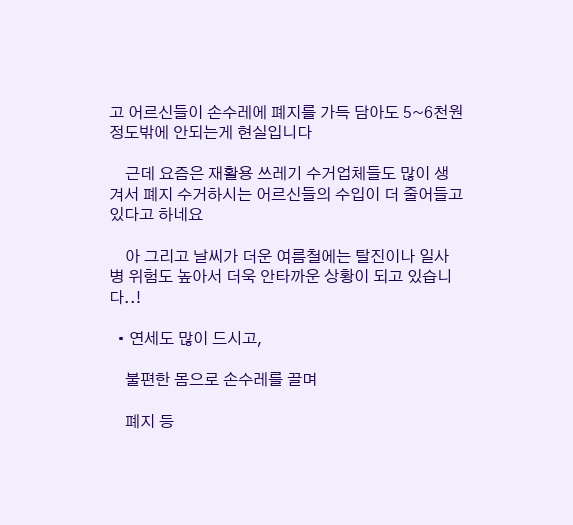고 어르신들이 손수레에 폐지를 가득 담아도 5~6천원 정도밖에 안되는게 현실입니다

    근데 요즘은 재활용 쓰레기 수거업체들도 많이 생겨서 폐지 수거하시는 어르신들의 수입이 더 줄어들고 있다고 하네요

    아 그리고 날씨가 더운 여름철에는 탈진이나 일사병 위험도 높아서 더욱 안타까운 상황이 되고 있습니다..!

  • 연세도 많이 드시고,

    불편한 몸으로 손수레를 끌며

    폐지 등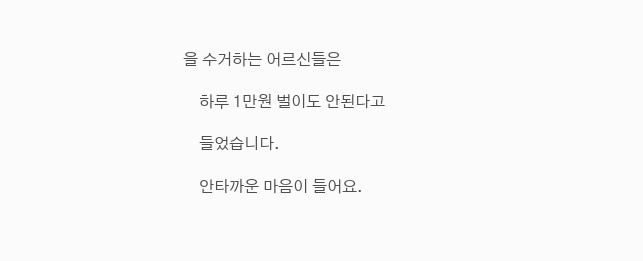을 수거하는 어르신들은

    하루 1만원 벌이도 안된다고

    들었습니다.

    안타까운 마음이 들어요.